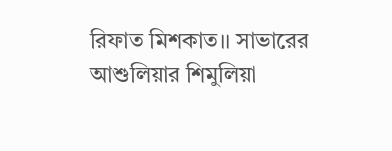রিফাত মিশকাত।। সাভারের আশুলিয়ার শিমুলিয়া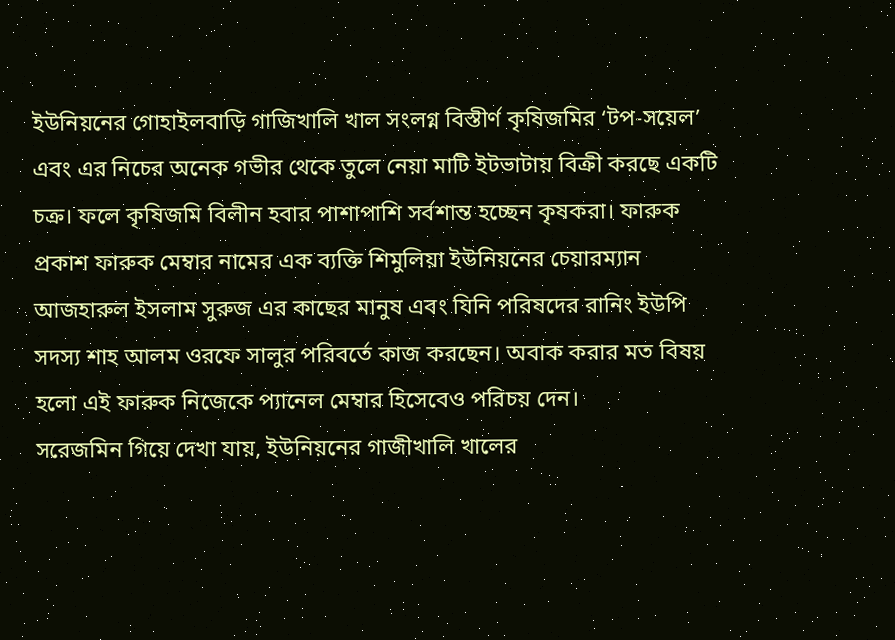ইউনিয়নের গোহাইলবাড়ি গাজিখালি খাল সংলগ্ন বিস্তীর্ণ কৃষিজমির ‘টপ-সয়েল’ এবং এর নিচের অনেক গভীর থেকে তুলে নেয়া মাটি ইটভাটায় বিক্রী করছে একটি চক্র। ফলে কৃষিজমি বিলীন হবার পাশাপাশি সর্বশান্ত হচ্ছেন কৃষকরা। ফারুক প্রকাশ ফারুক মেম্বার নামের এক ব্যক্তি শিমুলিয়া ইউনিয়নের চেয়ারম্যান আজহারুল ইসলাম সুরুজ এর কাছের মানুষ এবং যিনি পরিষদের রানিং ইউপি সদস্য শাহ আলম ওরফে সালুর পরিবর্তে কাজ করছেন। অবাক করার মত বিষয় হলো এই ফারুক নিজেকে প্যানেল মেম্বার হিসেবেও পরিচয় দেন।
সরেজমিন গিয়ে দেখা যায়, ইউনিয়নের গাজীখালি খালের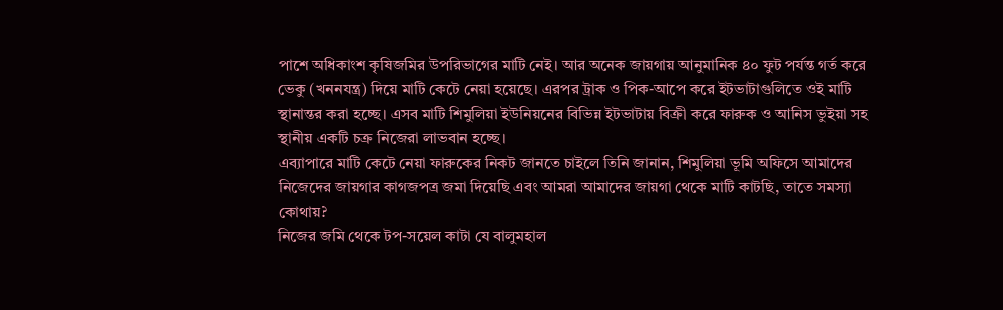পাশে অধিকাংশ কৃষিজমির উপরিভাগের মাটি নেই। আর অনেক জায়গায় আনুমানিক ৪০ ফুট পর্যন্ত গর্ত করে ভেকু (খননযন্ত্র) দিয়ে মাটি কেটে নেয়া হয়েছে। এরপর ট্রাক ও পিক-আপে করে ইটভাটাগুলিতে ওই মাটি স্থানান্তর করা হচ্ছে। এসব মাটি শিমুলিয়া ইউনিয়নের বিভিন্ন ইটভাটায় বিক্রী করে ফারুক ও আনিস ভুইয়া সহ স্থানীয় একটি চক্র নিজেরা লাভবান হচ্ছে।
এব্যাপারে মাটি কেটে নেয়া ফারুকের নিকট জানতে চাইলে তিনি জানান, শিমুলিয়া ভূমি অফিসে আমাদের নিজেদের জায়গার কাগজপত্র জমা দিয়েছি এবং আমরা আমাদের জায়গা থেকে মাটি কাটছি, তাতে সমস্যা কোথায়?
নিজের জমি থেকে টপ-সয়েল কাটা যে বালুমহাল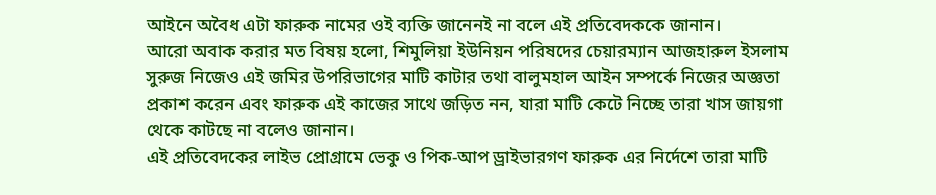আইনে অবৈধ এটা ফারুক নামের ওই ব্যক্তি জানেনই না বলে এই প্রতিবেদককে জানান।
আরো অবাক করার মত বিষয় হলো, শিমুলিয়া ইউনিয়ন পরিষদের চেয়ারম্যান আজহারুল ইসলাম সুরুজ নিজেও এই জমির উপরিভাগের মাটি কাটার তথা বালুমহাল আইন সম্পর্কে নিজের অজ্ঞতা প্রকাশ করেন এবং ফারুক এই কাজের সাথে জড়িত নন, যারা মাটি কেটে নিচ্ছে তারা খাস জায়গা থেকে কাটছে না বলেও জানান।
এই প্রতিবেদকের লাইভ প্রোগ্রামে ভেকু ও পিক-আপ ড্রাইভারগণ ফারুক এর নির্দেশে তারা মাটি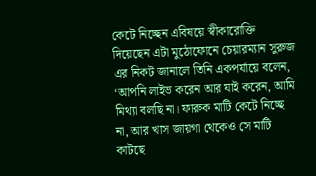কেটে নিচ্ছেন এবিষয়ে স্বীকারোক্তি দিয়েছেন এটা মুঠোফোনে চেয়ারম্যান সুরুজ এর নিকট জানালে তিনি একপর্যায়ে বলেন, ‘আপনি লাইভ করেন আর যাই করেন, আমি মিথ্যা বলছি না। ফারুক মাটি কেটে নিচ্ছে না, আর খাস জায়গা থেকেও সে মাটি কাটছে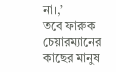না।,’
তবে ফারুক চেয়ারম্যানের কাছের মানুষ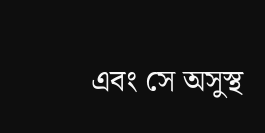এবং সে অসুস্থ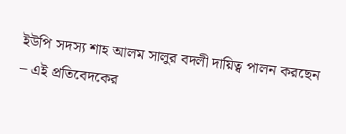ইউপি সদস্য শাহ আলম সালুর বদলী দায়িত্ব পালন করছেন – এই প্রতিবেদকের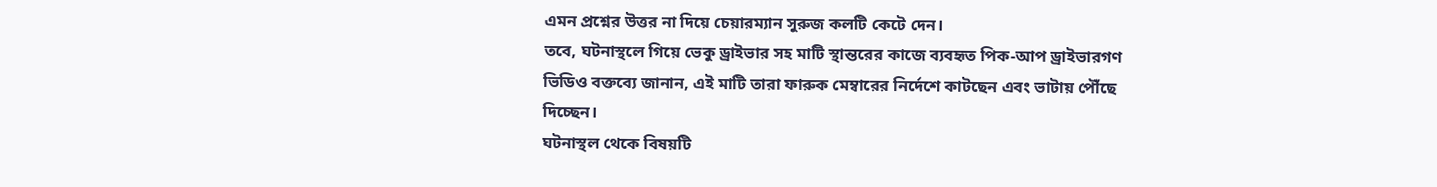এমন প্রশ্নের উত্তর না দিয়ে চেয়ারম্যান সুরুজ কলটি কেটে দেন।
তবে, ঘটনাস্থলে গিয়ে ভেকু ড্রাইভার সহ মাটি স্থান্তরের কাজে ব্যবহৃত পিক-আপ ড্রাইভারগণ ভিডিও বক্তব্যে জানান, এই মাটি তারা ফারুক মেম্বারের নির্দেশে কাটছেন এবং ভাটায় পৌঁছে দিচ্ছেন।
ঘটনাস্থল থেকে বিষয়টি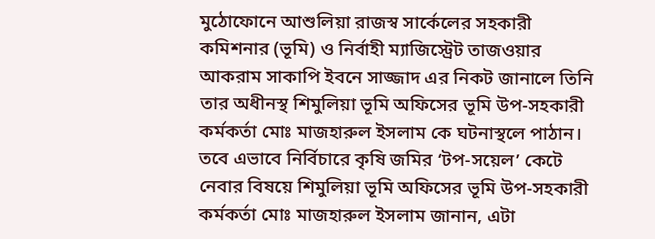মুঠোফোনে আশুলিয়া রাজস্ব সার্কেলের সহকারী কমিশনার (ভূমি) ও নির্বাহী ম্যাজিস্ট্রেট তাজওয়ার আকরাম সাকাপি ইবনে সাজ্জাদ এর নিকট জানালে তিনি তার অধীনস্থ শিমুলিয়া ভূমি অফিসের ভূমি উপ-সহকারী কর্মকর্তা মোঃ মাজহারুল ইসলাম কে ঘটনাস্থলে পাঠান।
তবে এভাবে নির্বিচারে কৃষি জমির ‘টপ-সয়েল’ কেটে নেবার বিষয়ে শিমুলিয়া ভূমি অফিসের ভূমি উপ-সহকারী কর্মকর্তা মোঃ মাজহারুল ইসলাম জানান, এটা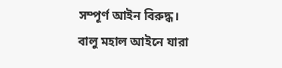সম্পূর্ণ আইন বিরুদ্ধ। বালু মহাল আইনে যারা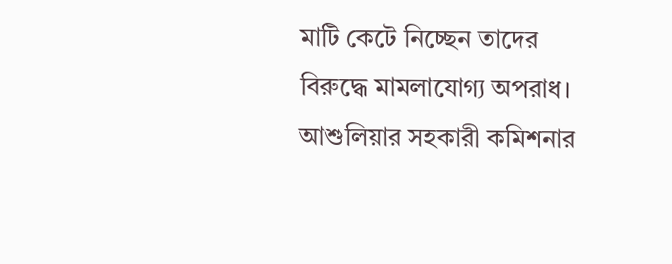মাটি কেটে নিচ্ছেন তাদের বিরুদ্ধে মামলাযোগ্য অপরাধ। আশুলিয়ার সহকারী কমিশনার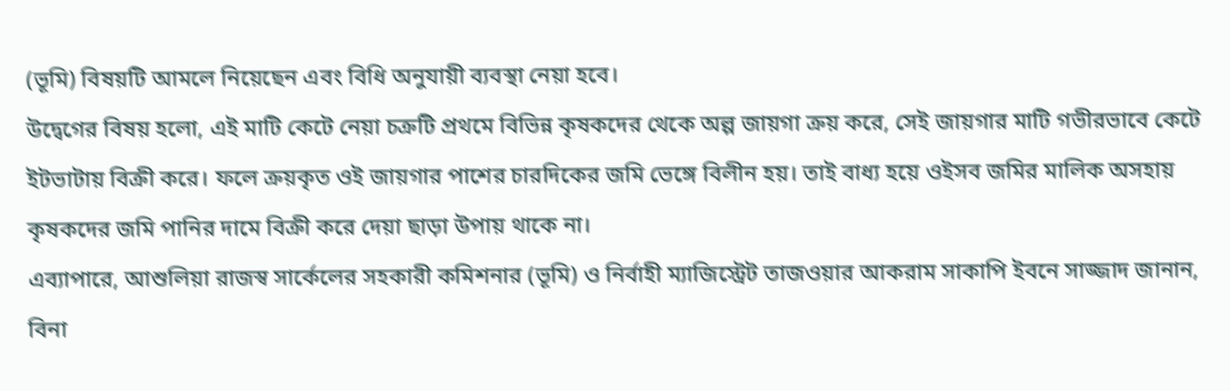(ভূমি) বিষয়টি আমলে নিয়েছেন এবং বিধি অনুযায়ী ব্যবস্থা নেয়া হবে।
উদ্বেগের বিষয় হলো, এই মাটি কেটে নেয়া চক্রটি প্রথমে বিভিন্ন কৃষকদের থেকে অল্প জায়গা ক্রয় করে, সেই জায়গার মাটি গভীরভাবে কেটে ইটভাটায় বিক্রী করে। ফলে ক্রয়কৃত ওই জায়গার পাশের চারদিকের জমি ভেঙ্গে বিলীন হয়। তাই বাধ্য হয়ে ওইসব জমির মালিক অসহায় কৃষকদের জমি পানির দামে বিক্রী করে দেয়া ছাড়া উপায় থাকে না।
এব্যাপারে, আশুলিয়া রাজস্ব সার্কেলের সহকারী কমিশনার (ভূমি) ও নির্বাহী ম্যাজিস্ট্রেট তাজওয়ার আকরাম সাকাপি ইবনে সাজ্জাদ জানান, বিনা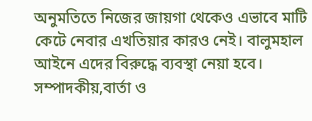অনুমতিতে নিজের জায়গা থেকেও এভাবে মাটি কেটে নেবার এখতিয়ার কারও নেই। বালুমহাল আইনে এদের বিরুদ্ধে ব্যবস্থা নেয়া হবে।
সম্পাদকীয়,বার্তা ও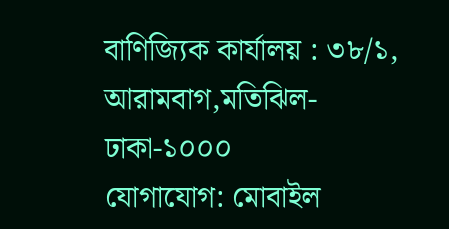বাণিজ্যিক কার্যালয় : ৩৮/১, আরামবাগ,মতিঝিল-ঢাকা-১০০০
যোগাযোগ: মোবাইল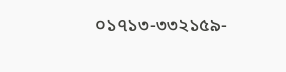০১৭১৩-৩৩২১৫৯-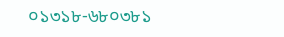০১৩১৮-৬৮০৩৮১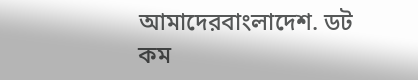আমাদেরবাংলাদেশ. ডট কম